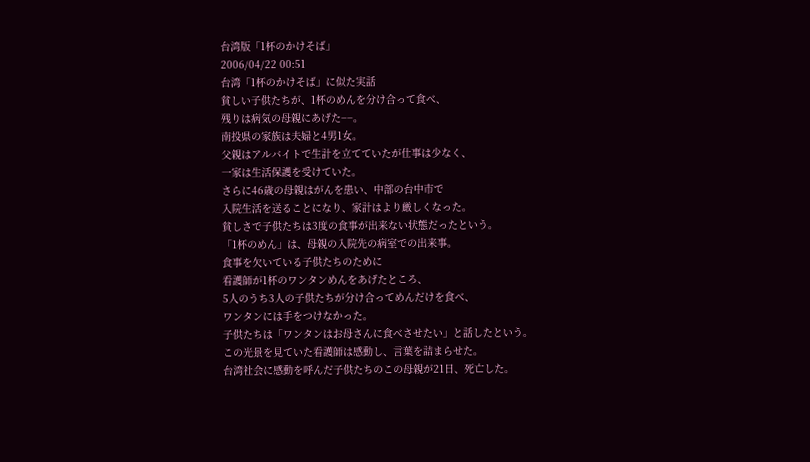台湾版「1杯のかけそば」
2006/04/22 00:51
台湾「1杯のかけそば」に似た実話
貧しい子供たちが、1杯のめんを分け合って食べ、
残りは病気の母親にあげた−−。
南投県の家族は夫婦と4男1女。
父親はアルバイトで生計を立てていたが仕事は少なく、
一家は生活保護を受けていた。
さらに46歳の母親はがんを患い、中部の台中市で
入院生活を送ることになり、家計はより厳しくなった。
貧しさで子供たちは3度の食事が出来ない状態だったという。
「1杯のめん」は、母親の入院先の病室での出来事。
食事を欠いている子供たちのために
看護師が1杯のワンタンめんをあげたところ、
5人のうち3人の子供たちが分け合ってめんだけを食べ、
ワンタンには手をつけなかった。
子供たちは「ワンタンはお母さんに食べさせたい」と話したという。
この光景を見ていた看護師は感動し、言葉を詰まらせた。
台湾社会に感動を呼んだ子供たちのこの母親が21日、死亡した。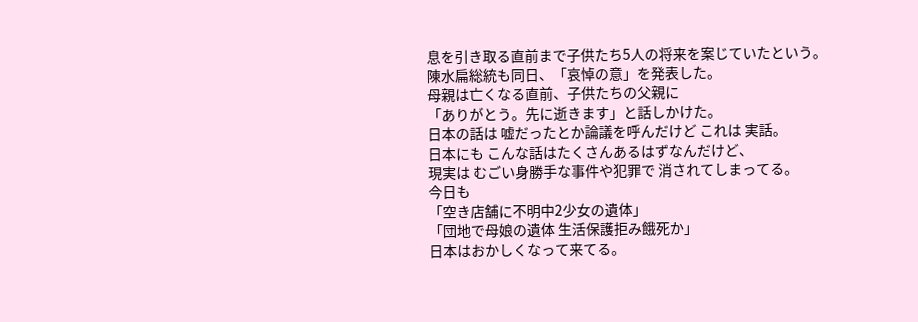息を引き取る直前まで子供たち5人の将来を案じていたという。
陳水扁総統も同日、「哀悼の意」を発表した。
母親は亡くなる直前、子供たちの父親に
「ありがとう。先に逝きます」と話しかけた。
日本の話は 嘘だったとか論議を呼んだけど これは 実話。
日本にも こんな話はたくさんあるはずなんだけど、
現実は むごい身勝手な事件や犯罪で 消されてしまってる。
今日も
「空き店舗に不明中2少女の遺体」
「団地で母娘の遺体 生活保護拒み餓死か」
日本はおかしくなって来てる。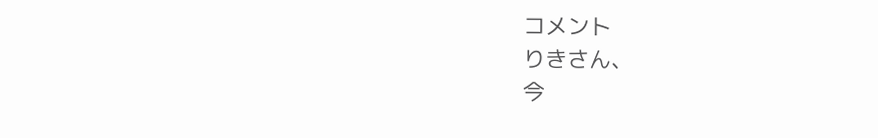コメント
りきさん、
今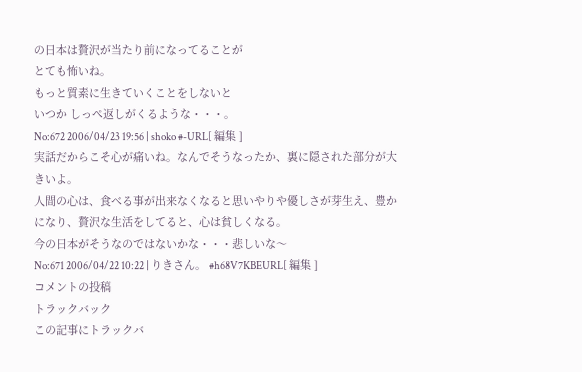の日本は贅沢が当たり前になってることが
とても怖いね。
もっと質素に生きていくことをしないと
いつか しっぺ返しがくるような・・・。
No:672 2006/04/23 19:56 | shoko #-URL[ 編集 ]
実話だからこそ心が痛いね。なんでそうなったか、裏に隠された部分が大きいよ。
人間の心は、食べる事が出来なくなると思いやりや優しさが芽生え、豊かになり、贅沢な生活をしてると、心は貧しくなる。
今の日本がそうなのではないかな・・・悲しいな〜
No:671 2006/04/22 10:22 | りきさん。 #h68V7KBEURL[ 編集 ]
コメントの投稿
トラックバック
この記事にトラックバ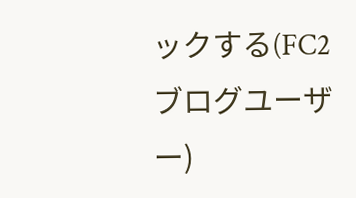ックする(FC2ブログユーザー)